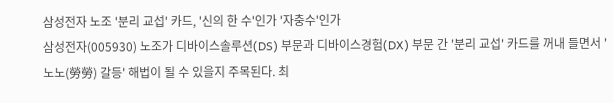삼성전자 노조 '분리 교섭' 카드, '신의 한 수'인가 '자충수'인가
삼성전자(005930) 노조가 디바이스솔루션(DS) 부문과 디바이스경험(DX) 부문 간 '분리 교섭' 카드를 꺼내 들면서 '노노(勞勞) 갈등' 해법이 될 수 있을지 주목된다. 최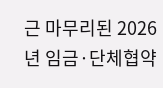근 마무리된 2026년 임금·단체협약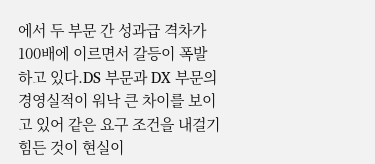에서 두 부문 간 성과급 격차가 100배에 이르면서 갈등이 폭발하고 있다.DS 부문과 DX 부문의 경영실적이 워낙 큰 차이를 보이고 있어 같은 요구 조건을 내걸기 힘든 것이 현실이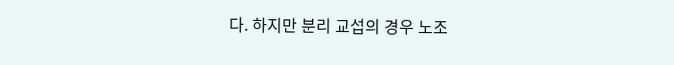다. 하지만 분리 교섭의 경우 노조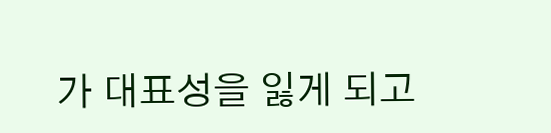가 대표성을 잃게 되고